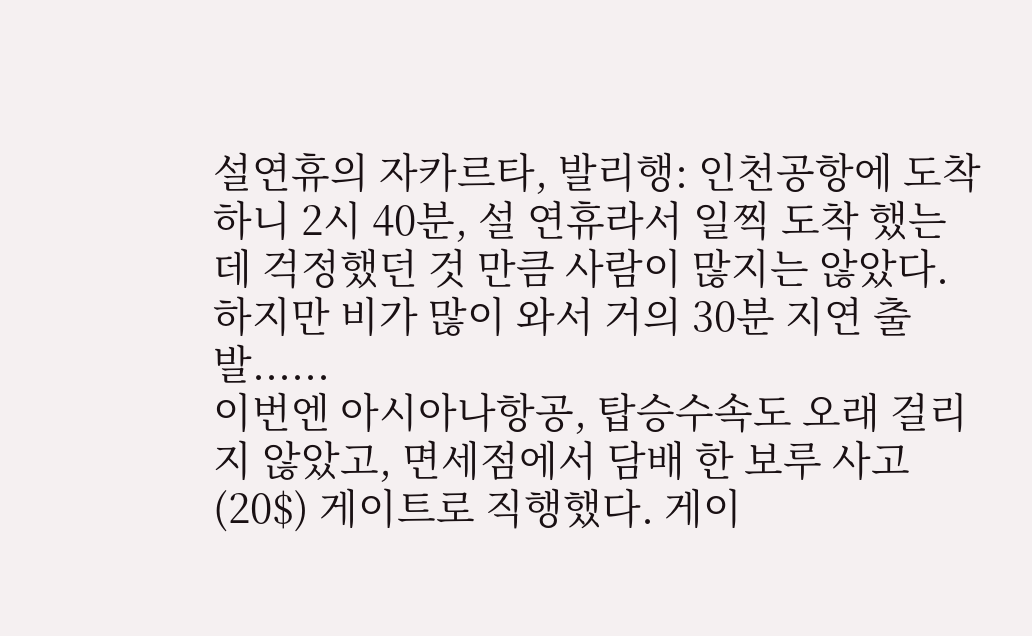설연휴의 자카르타, 발리행: 인천공항에 도착하니 2시 40분, 설 연휴라서 일찍 도착 했는데 걱정했던 것 만큼 사람이 많지는 않았다. 하지만 비가 많이 와서 거의 30분 지연 출발......
이번엔 아시아나항공, 탑승수속도 오래 걸리지 않았고, 면세점에서 담배 한 보루 사고 (20$) 게이트로 직행했다. 게이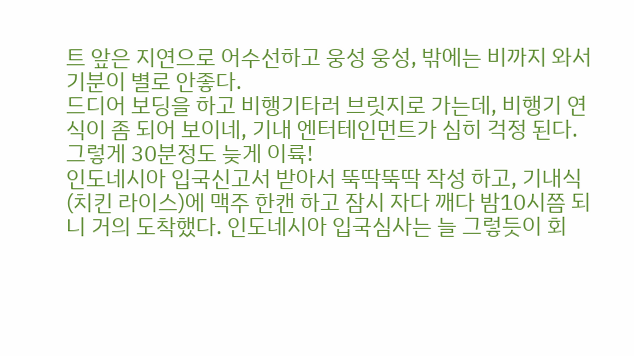트 앞은 지연으로 어수선하고 웅성 웅성, 밖에는 비까지 와서 기분이 별로 안좋다.
드디어 보딩을 하고 비행기타러 브릿지로 가는데, 비행기 연식이 좀 되어 보이네, 기내 엔터테인먼트가 심히 걱정 된다. 그렇게 30분정도 늦게 이륙!
인도네시아 입국신고서 받아서 뚝딱뚝딱 작성 하고, 기내식(치킨 라이스)에 맥주 한캔 하고 잠시 자다 깨다 밤10시쯤 되니 거의 도착했다. 인도네시아 입국심사는 늘 그렇듯이 회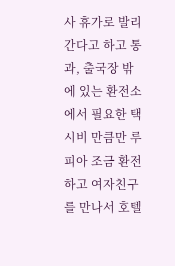사 휴가로 발리 간다고 하고 통과, 출국장 밖에 있는 환전소에서 필요한 택시비 만큼만 루피아 조금 환전 하고 여자친구를 만나서 호텔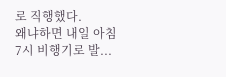로 직행했다.
왜냐하면 내일 아침 7시 비행기로 발...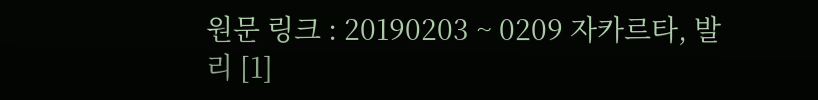원문 링크 : 20190203 ~ 0209 자카르타, 발리 [1]